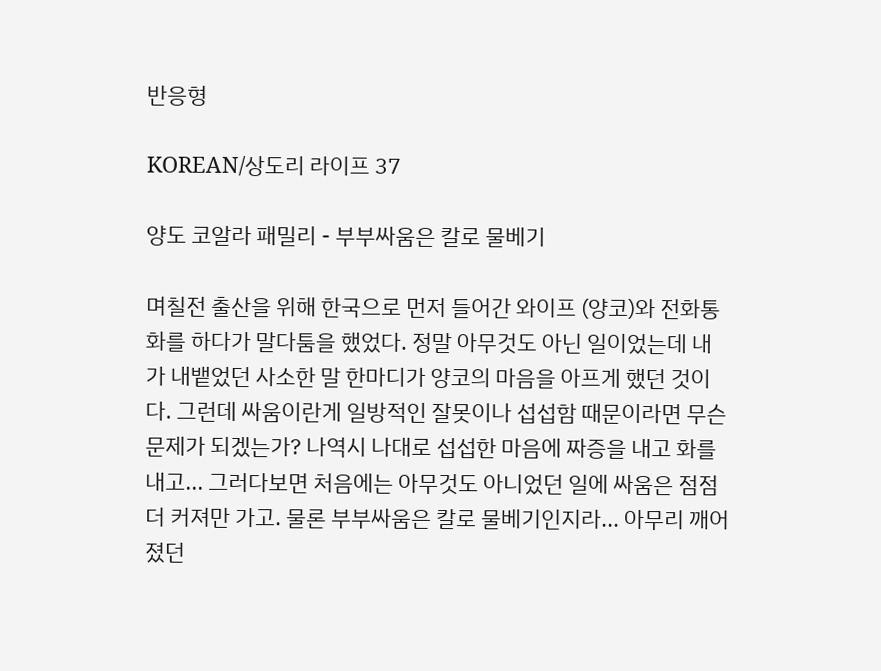반응형

KOREAN/상도리 라이프 37

양도 코알라 패밀리 - 부부싸움은 칼로 물베기

며칠전 출산을 위해 한국으로 먼저 들어간 와이프 (양코)와 전화통화를 하다가 말다툼을 했었다. 정말 아무것도 아닌 일이었는데 내가 내뱉었던 사소한 말 한마디가 양코의 마음을 아프게 했던 것이다. 그런데 싸움이란게 일방적인 잘못이나 섭섭함 때문이라면 무슨 문제가 되겠는가? 나역시 나대로 섭섭한 마음에 짜증을 내고 화를 내고... 그러다보면 처음에는 아무것도 아니었던 일에 싸움은 점점더 커져만 가고. 물론 부부싸움은 칼로 물베기인지라... 아무리 깨어졌던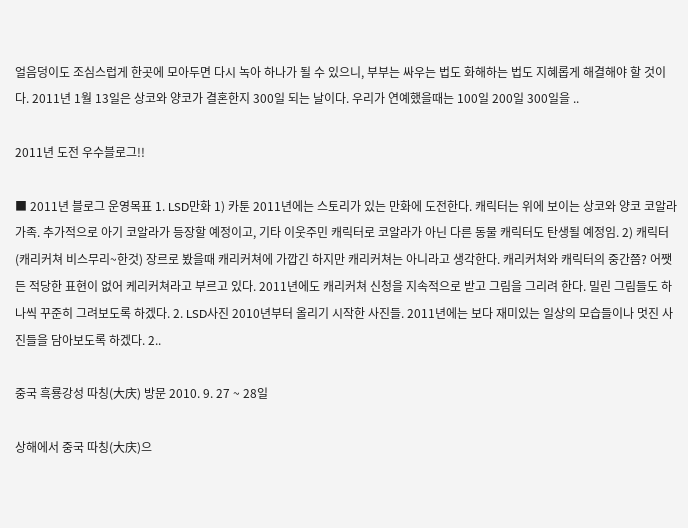얼음덩이도 조심스럽게 한곳에 모아두면 다시 녹아 하나가 될 수 있으니, 부부는 싸우는 법도 화해하는 법도 지혜롭게 해결해야 할 것이다. 2011년 1월 13일은 상코와 양코가 결혼한지 300일 되는 날이다. 우리가 연예했을때는 100일 200일 300일을 ..

2011년 도전 우수블로그!!

■ 2011년 블로그 운영목표 1. LSD만화 1) 카툰 2011년에는 스토리가 있는 만화에 도전한다. 캐릭터는 위에 보이는 상코와 양코 코알라 가족. 추가적으로 아기 코알라가 등장할 예정이고, 기타 이웃주민 캐릭터로 코알라가 아닌 다른 동물 캐릭터도 탄생될 예정임. 2) 캐릭터 (캐리커쳐 비스무리~한것) 장르로 봤을때 캐리커쳐에 가깝긴 하지만 캐리커쳐는 아니라고 생각한다. 캐리커쳐와 캐릭터의 중간쯤? 어쨋든 적당한 표현이 없어 케리커쳐라고 부르고 있다. 2011년에도 캐리커쳐 신청을 지속적으로 받고 그림을 그리려 한다. 밀린 그림들도 하나씩 꾸준히 그려보도록 하겠다. 2. LSD사진 2010년부터 올리기 시작한 사진들. 2011년에는 보다 재미있는 일상의 모습들이나 멋진 사진들을 담아보도록 하겠다. 2..

중국 흑룡강성 따칭(大庆) 방문 2010. 9. 27 ~ 28일

상해에서 중국 따칭(大庆)으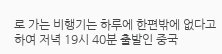로 가는 비행기는 하루에 한편밖에 없다고 하여 저녁 19시 40분 출발인 중국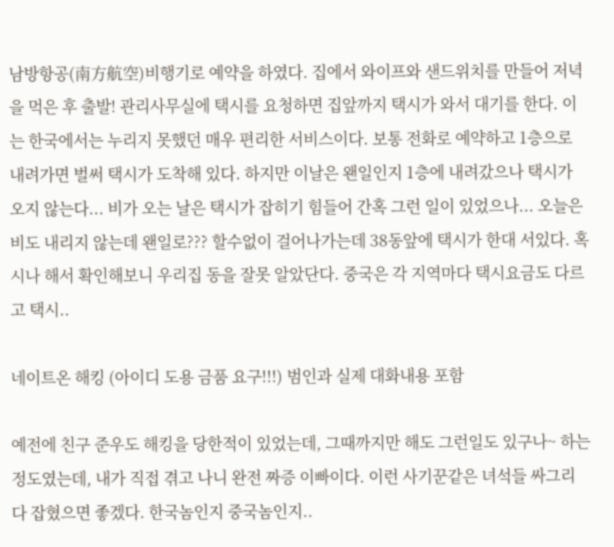남방항공(南方航空)비행기로 예약을 하였다. 집에서 와이프와 샌드위치를 만들어 저녁을 먹은 후 출발! 관리사무실에 택시를 요청하면 집앞까지 택시가 와서 대기를 한다. 이는 한국에서는 누리지 못했던 매우 편리한 서비스이다. 보통 전화로 예약하고 1층으로 내려가면 벌써 택시가 도착해 있다. 하지만 이날은 왠일인지 1층에 내려갔으나 택시가 오지 않는다... 비가 오는 날은 택시가 잡히기 힘들어 간혹 그런 일이 있었으나... 오늘은 비도 내리지 않는데 왠일로??? 할수없이 걸어나가는데 38동앞에 택시가 한대 서있다. 혹시나 해서 확인해보니 우리집 동을 잘못 알았단다. 중국은 각 지역마다 택시요금도 다르고 택시..

네이트온 해킹 (아이디 도용 금품 요구!!!) 범인과 실제 대화내용 포함

예전에 친구 준우도 해킹을 당한적이 있었는데, 그때까지만 해도 그런일도 있구나~ 하는 정도였는데, 내가 직접 겪고 나니 완전 짜증 이빠이다. 이런 사기꾼같은 녀석들 싸그리 다 잡혔으면 좋겠다. 한국놈인지 중국놈인지..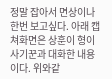정말 잡아서 면상이나 한번 보고싶다. 아래 캡쳐화면은 상훈이 형이 사기꾼과 대화한 내용이다. 위와같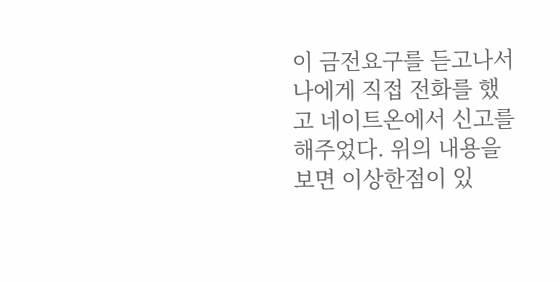이 금전요구를 듣고나서 나에게 직접 전화를 했고 네이트온에서 신고를 해주었다. 위의 내용을 보면 이상한점이 있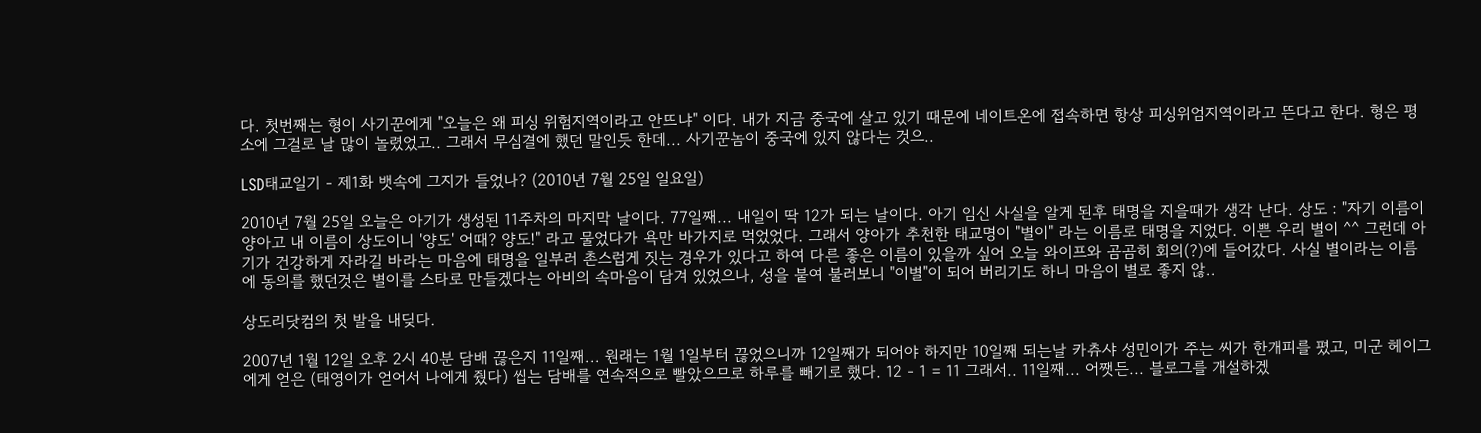다. 첫번째는 형이 사기꾼에게 "오늘은 왜 피싱 위험지역이라고 안뜨냐" 이다. 내가 지금 중국에 살고 있기 때문에 네이트온에 접속하면 항상 피싱위엄지역이라고 뜬다고 한다. 형은 평소에 그걸로 날 많이 놀렸었고.. 그래서 무심결에 했던 말인듯 한데... 사기꾼놈이 중국에 있지 않다는 것으..

LSD태교일기 - 제1화 뱃속에 그지가 들었나? (2010년 7월 25일 일요일)

2010년 7월 25일 오늘은 아기가 생성된 11주차의 마지막 날이다. 77일째... 내일이 딱 12가 되는 날이다. 아기 임신 사실을 알게 된후 태명을 지을때가 생각 난다. 상도 : "자기 이름이 양아고 내 이름이 상도이니 '양도' 어때? 양도!" 라고 물었다가 욕만 바가지로 먹었었다. 그래서 양아가 추천한 태교명이 "별이" 라는 이름로 태명을 지었다. 이쁜 우리 별이 ^^ 그런데 아기가 건강하게 자라길 바라는 마음에 태명을 일부러 촌스럽게 짓는 경우가 있다고 하여 다른 좋은 이름이 있을까 싶어 오늘 와이프와 곰곰히 회의(?)에 들어갔다. 사실 별이라는 이름에 동의를 했던것은 별이를 스타로 만들겠다는 아비의 속마음이 담겨 있었으나, 성을 붙여 불러보니 "이별"이 되어 버리기도 하니 마음이 별로 좋지 않..

상도리닷컴의 첫 발을 내딪다.

2007년 1월 12일 오후 2시 40분 담배 끊은지 11일째... 원래는 1월 1일부터 끊었으니까 12일째가 되어야 하지만 10일째 되는날 카츄샤 성민이가 주는 씨가 한개피를 폈고, 미군 헤이그에게 얻은 (태영이가 얻어서 나에게 줬다) 씹는 담배를 연속적으로 빨았으므로 하루를 빼기로 했다. 12 - 1 = 11 그래서.. 11일째... 어쨋든... 블로그를 개설하겠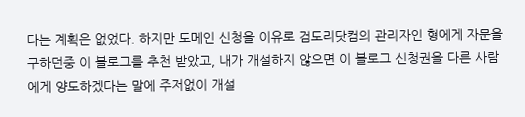다는 계획은 없었다. 하지만 도메인 신청을 이유로 검도리닷컴의 관리자인 형에게 자문을 구하던중 이 블로그를 추천 받았고, 내가 개설하지 않으면 이 블로그 신청권을 다른 사람에게 양도하겠다는 말에 주저없이 개설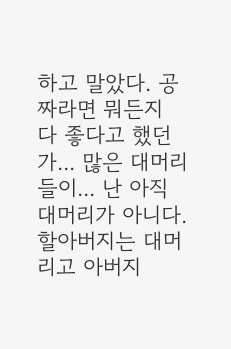하고 말았다. 공짜라면 뭐든지 다 좋다고 했던가... 많은 대머리들이... 난 아직 대머리가 아니다. 할아버지는 대머리고 아버지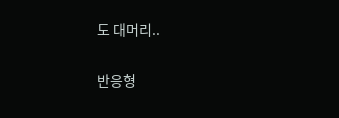도 대머리..

반응형